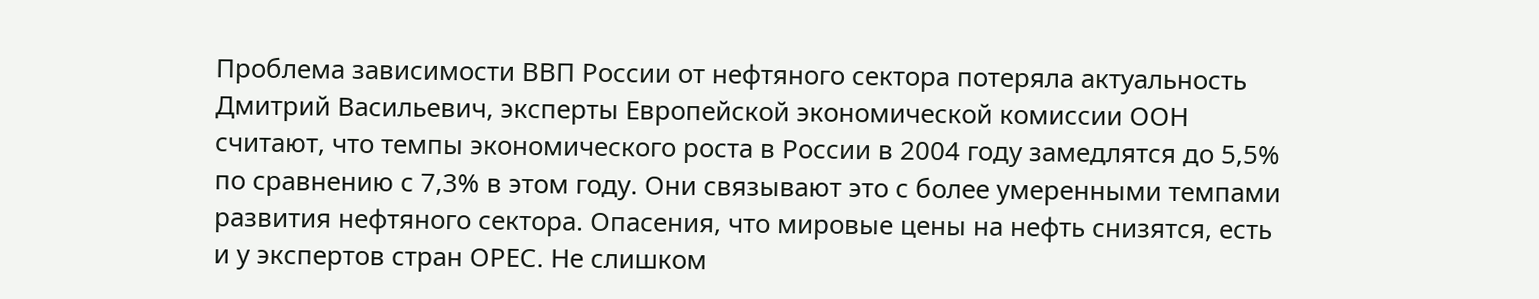Проблема зависимости ВВП России от нефтяного сектора потеряла актуальность
Дмитрий Васильевич, эксперты Европейской экономической комиссии ООН считают, что темпы экономического роста в России в 2004 году замедлятся до 5,5% по сравнению с 7,3% в этом году. Они связывают это с более умеренными темпами развития нефтяного сектора. Опасения, что мировые цены на нефть снизятся, есть и у экспертов стран ОРЕС. Не слишком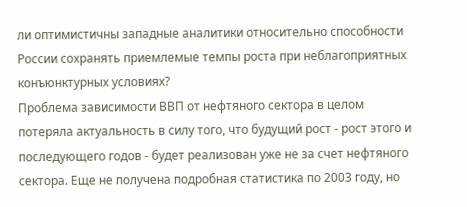ли оптимистичны западные аналитики относительно способности России сохранять приемлемые темпы роста при неблагоприятных конъюнктурных условиях?
Проблема зависимости ВВП от нефтяного сектора в целом потеряла актуальность в силу того, что будущий рост - рост этого и последующего годов - будет реализован уже не за счет нефтяного сектора. Еще не получена подробная статистика по 2003 году, но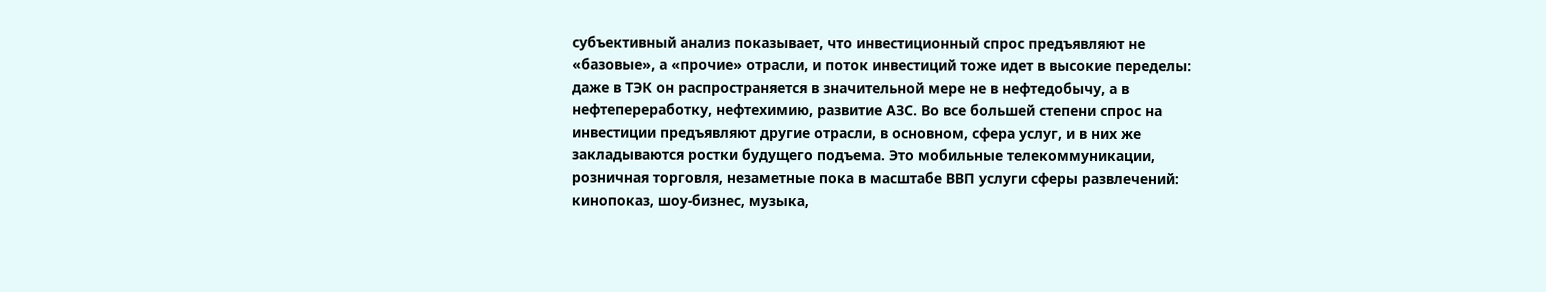субъективный анализ показывает, что инвестиционный спрос предъявляют не «базовые», а «прочие» отрасли, и поток инвестиций тоже идет в высокие переделы: даже в ТЭК он распространяется в значительной мере не в нефтедобычу, а в нефтепереработку, нефтехимию, развитие АЗС. Во все большей степени спрос на инвестиции предъявляют другие отрасли, в основном, сфера услуг, и в них же закладываются ростки будущего подъема. Это мобильные телекоммуникации, розничная торговля, незаметные пока в масштабе ВВП услуги сферы развлечений: кинопоказ, шоу-бизнес, музыка,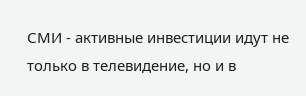СМИ - активные инвестиции идут не только в телевидение, но и в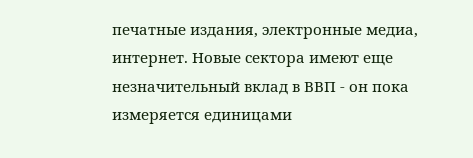печатные издания, электронные медиа, интернет. Новые сектора имеют еще незначительный вклад в ВВП - он пока измеряется единицами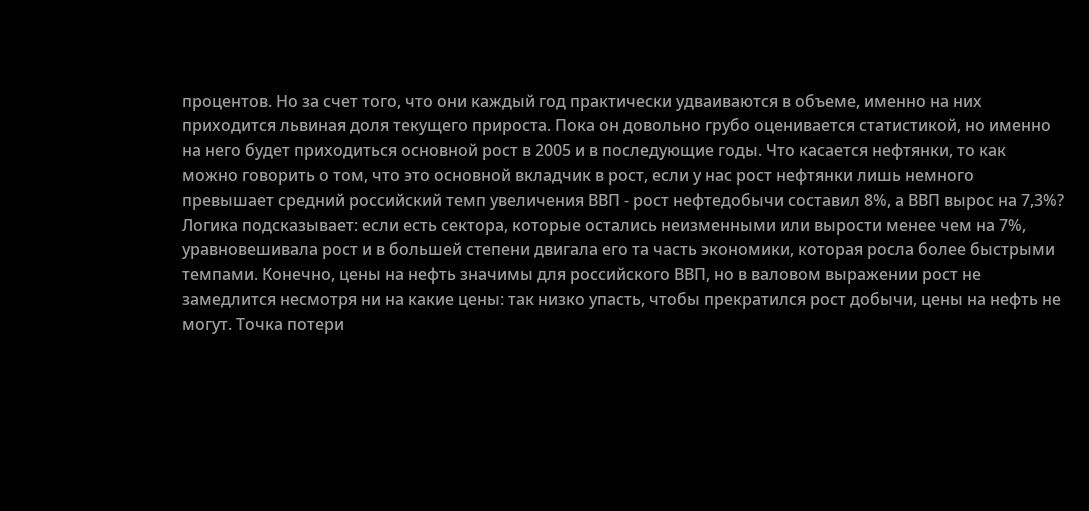процентов. Но за счет того, что они каждый год практически удваиваются в объеме, именно на них приходится львиная доля текущего прироста. Пока он довольно грубо оценивается статистикой, но именно на него будет приходиться основной рост в 2005 и в последующие годы. Что касается нефтянки, то как можно говорить о том, что это основной вкладчик в рост, если у нас рост нефтянки лишь немного превышает средний российский темп увеличения ВВП - рост нефтедобычи составил 8%, а ВВП вырос на 7,3%? Логика подсказывает: если есть сектора, которые остались неизменными или вырости менее чем на 7%, уравновешивала рост и в большей степени двигала его та часть экономики, которая росла более быстрыми темпами. Конечно, цены на нефть значимы для российского ВВП, но в валовом выражении рост не замедлится несмотря ни на какие цены: так низко упасть, чтобы прекратился рост добычи, цены на нефть не могут. Точка потери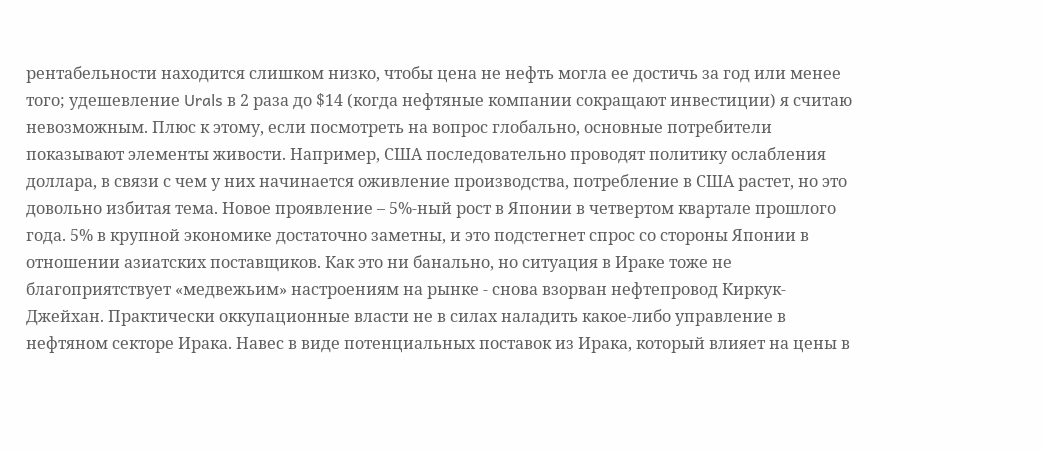рентабельности находится слишком низко, чтобы цена не нефть могла ее достичь за год или менее того; удешевление Urals в 2 раза до $14 (когда нефтяные компании сокращают инвестиции) я считаю невозможным. Плюс к этому, если посмотреть на вопрос глобально, основные потребители показывают элементы живости. Например, США последовательно проводят политику ослабления доллара, в связи с чем у них начинается оживление производства, потребление в США растет, но это довольно избитая тема. Новое проявление – 5%-ный рост в Японии в четвертом квартале прошлого года. 5% в крупной экономике достаточно заметны, и это подстегнет спрос со стороны Японии в отношении азиатских поставщиков. Как это ни банально, но ситуация в Ираке тоже не благоприятствует «медвежьим» настроениям на рынке - снова взорван нефтепровод Киркук-Джейхан. Практически оккупационные власти не в силах наладить какое-либо управление в нефтяном секторе Ирака. Навес в виде потенциальных поставок из Ирака, который влияет на цены в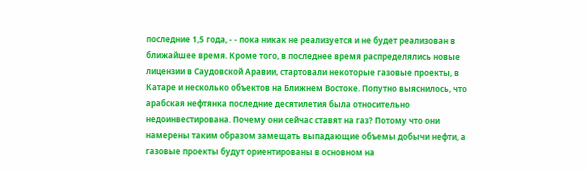последние 1,5 года, - - пока никак не реализуется и не будет реализован в ближайшее время. Кроме того, в последнее время распределялись новые лицензии в Саудовской Аравии, стартовали некоторые газовые проекты, в Катаре и несколько объектов на Ближнем Востоке. Попутно выяснилось, что арабская нефтянка последние десятилетия была относительно недоинвестирована. Почему они сейчас ставят на газ? Потому что они намерены таким образом замещать выпадающие объемы добычи нефти, а газовые проекты будут ориентированы в основном на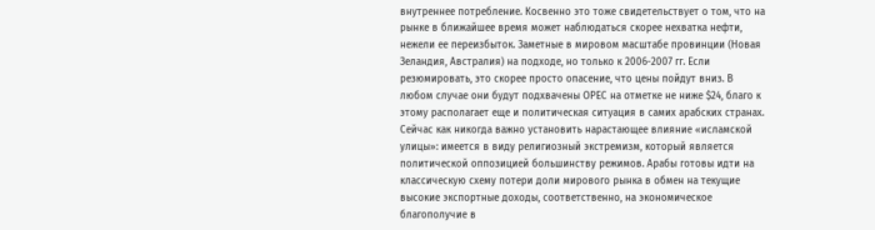внутреннее потребление. Косвенно это тоже свидетельствует о том, что на рынке в ближайшее время может наблюдаться скорее нехватка нефти, нежели ее переизбыток. Заметные в мировом масштабе провинции (Новая Зеландия, Австралия) на подходе, но только к 2006-2007 гг. Если резюмировать, это скорее просто опасение, что цены пойдут вниз. В любом случае они будут подхвачены ОРЕС на отметке не ниже $24, благо к этому располагает еще и политическая ситуация в самих арабских странах. Сейчас как никогда важно установить нарастающее влияние «исламской улицы»: имеется в виду религиозный экстремизм, который является политической оппозицией большинству режимов. Арабы готовы идти на классическую схему потери доли мирового рынка в обмен на текущие высокие экспортные доходы, соответственно, на экономическое благополучие в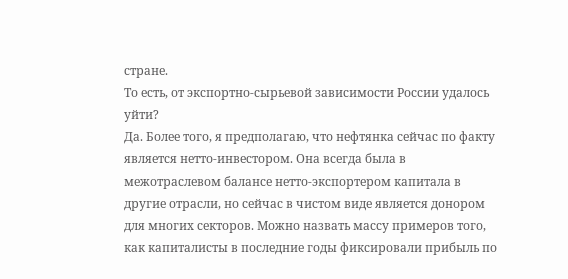стране.
То есть, от экспортно-сырьевой зависимости России удалось уйти?
Да. Более того, я предполагаю, что нефтянка сейчас по факту является нетто-инвестором. Она всегда была в межотраслевом балансе нетто-экспортером капитала в другие отрасли, но сейчас в чистом виде является донором для многих секторов. Можно назвать массу примеров того, как капиталисты в последние годы фиксировали прибыль по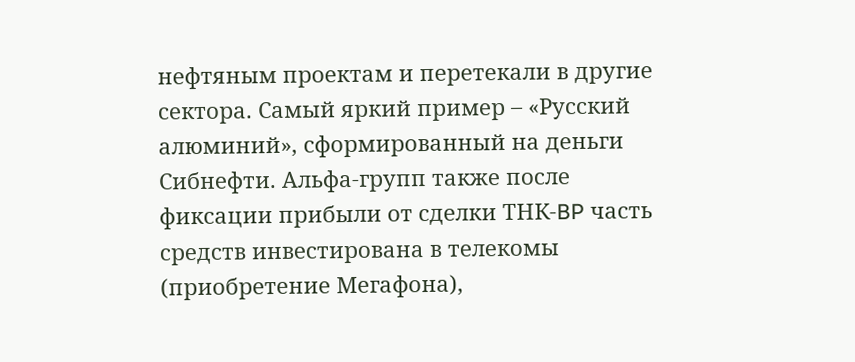нефтяным проектам и перетекали в другие сектора. Самый яркий пример – «Русский алюминий», сформированный на деньги Сибнефти. Альфа-групп также после фиксации прибыли от сделки ТНК-BP часть средств инвестирована в телекомы (приобретение Мегафона),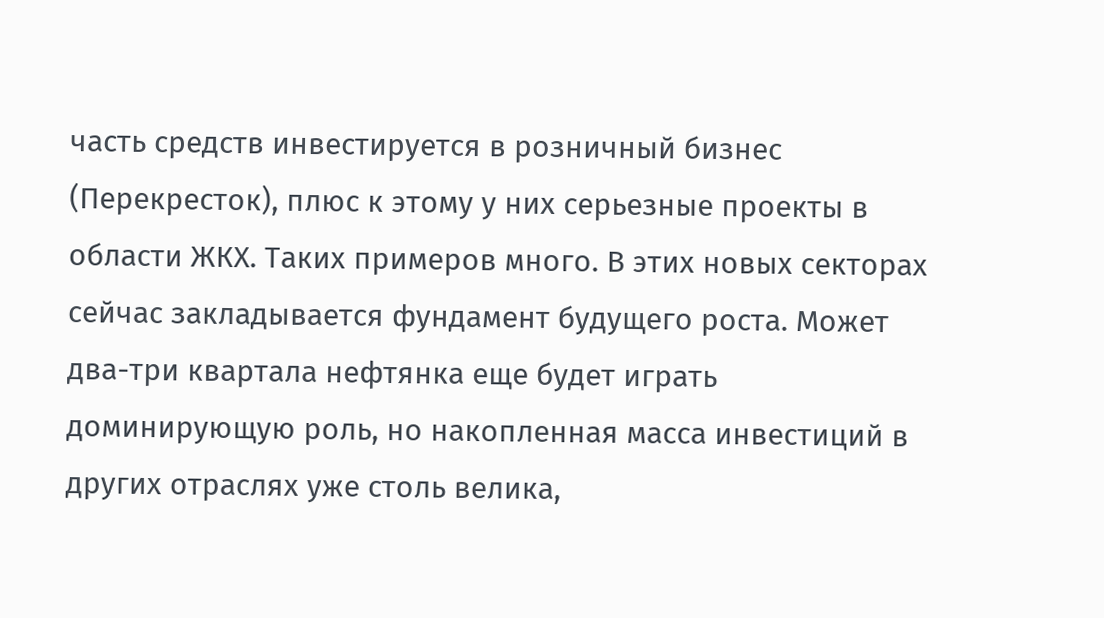часть средств инвестируется в розничный бизнес (Перекресток), плюс к этому у них серьезные проекты в области ЖКХ. Таких примеров много. В этих новых секторах сейчас закладывается фундамент будущего роста. Может два-три квартала нефтянка еще будет играть доминирующую роль, но накопленная масса инвестиций в других отраслях уже столь велика,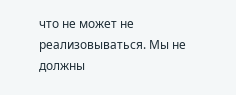что не может не реализовываться. Мы не должны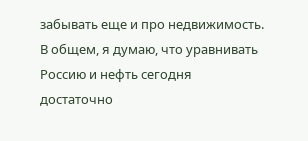забывать еще и про недвижимость. В общем, я думаю, что уравнивать Россию и нефть сегодня достаточно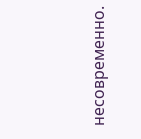несовременно.